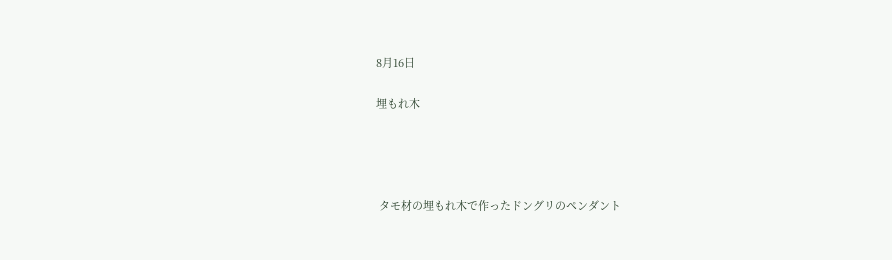8月16日

埋もれ木




 タモ材の埋もれ木で作ったドングリのペンダント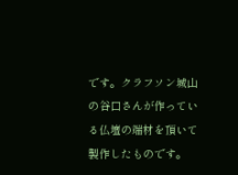です。クラフソン城山の谷口さんが作っている仏壇の端材を頂いて製作したものです。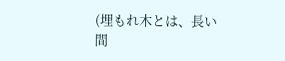(埋もれ木とは、長い間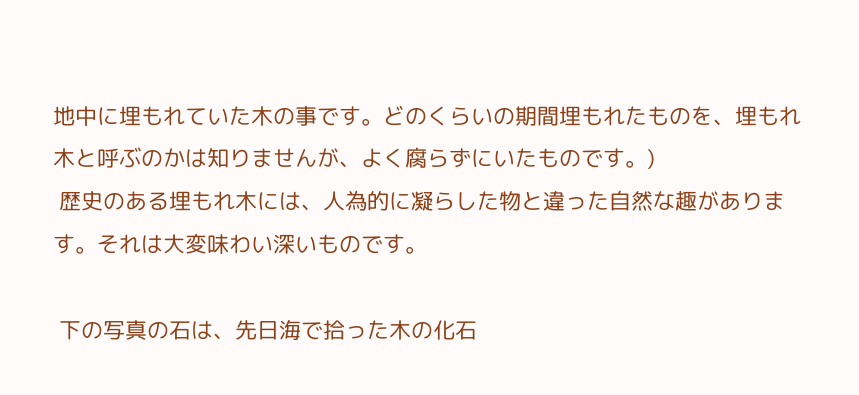地中に埋もれていた木の事です。どのくらいの期間埋もれたものを、埋もれ木と呼ぶのかは知りませんが、よく腐らずにいたものです。)
 歴史のある埋もれ木には、人為的に凝らした物と違った自然な趣があります。それは大変味わい深いものです。

 下の写真の石は、先日海で拾った木の化石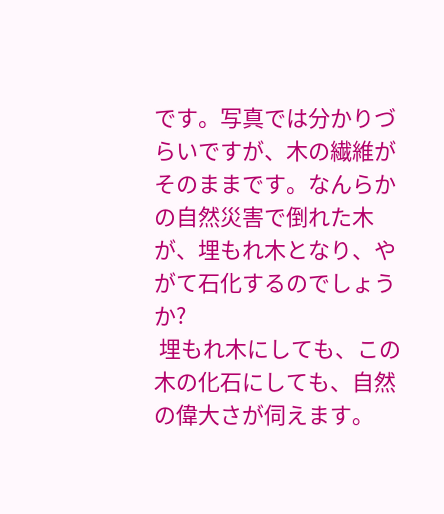です。写真では分かりづらいですが、木の繊維がそのままです。なんらかの自然災害で倒れた木が、埋もれ木となり、やがて石化するのでしょうか?
 埋もれ木にしても、この木の化石にしても、自然の偉大さが伺えます。